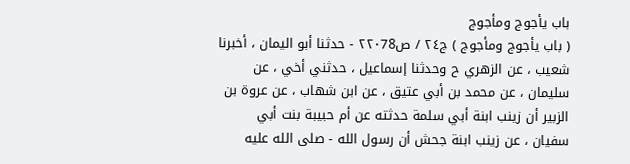باب يأجوج ومأجوج
( باب يأجوج ومأجوج ) ج٢٤ / ص٢٢٠78 - حدثنا أبو اليمان ، أخبرنا شعيب ، عن الزهري ح وحدثنا إسماعيل ، حدثني أخي ، عن سليمان ، عن محمد بن أبي عتيق ، عن ابن شهاب ، عن عروة بن الزبير أن زينب ابنة أبي سلمة حدثته عن أم حبيبة بنت أبي سفيان ، عن زينب ابنة جحش أن رسول الله - صلى الله عليه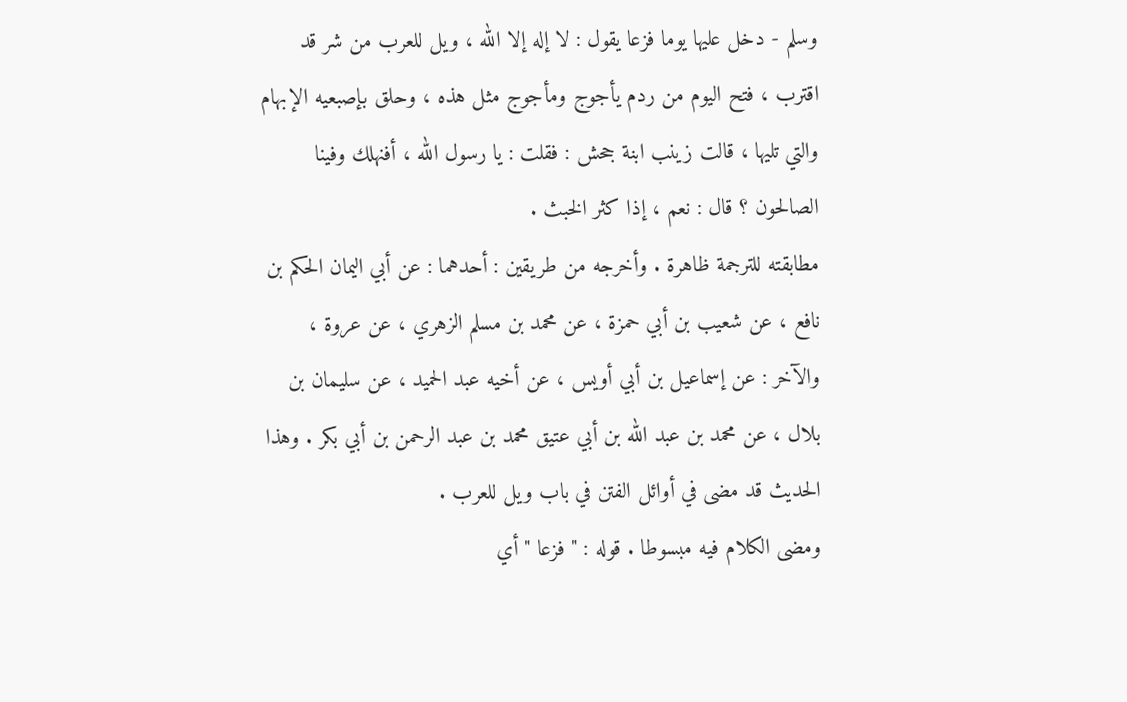وسلم - دخل عليها يوما فزعا يقول : لا إله إلا الله ، ويل للعرب من شر قد اقترب ، فتح اليوم من ردم يأجوج ومأجوج مثل هذه ، وحلق بإصبعيه الإبهام والتي تليها ، قالت زينب ابنة جحش : فقلت : يا رسول الله ، أفنهلك وفينا الصالحون ؟ قال : نعم ، إذا كثر الخبث .
مطابقته للترجمة ظاهرة . وأخرجه من طريقين : أحدهما : عن أبي اليمان الحكم بن نافع ، عن شعيب بن أبي حمزة ، عن محمد بن مسلم الزهري ، عن عروة ، والآخر : عن إسماعيل بن أبي أويس ، عن أخيه عبد الحميد ، عن سليمان بن بلال ، عن محمد بن عبد الله بن أبي عتيق محمد بن عبد الرحمن بن أبي بكر . وهذا الحديث قد مضى في أوائل الفتن في باب ويل للعرب .
ومضى الكلام فيه مبسوطا . قوله : " فزعا " أي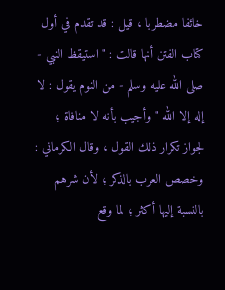خائفا مضطربا ، قيل : قد تقدم في أول كتاب الفتن أنها قالت : " استيقظ النبي - صلى الله عليه وسلم - من النوم يقول : لا إله إلا الله " وأجيب بأنه لا منافاة ؛ لجواز تكرار ذلك القول ، وقال الكرماني : وخصص العرب بالذكر ؛ لأن شرهم بالنسبة إليها أكثر ؛ لما وقع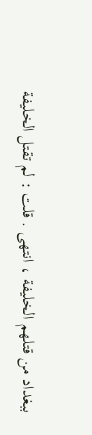ببغداد من قتلهم الخليفة ، انتهى . قلت : لم تقتل الخليفة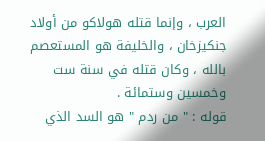العرب ، وإنما قتله هولاكو من أولاد جنكيزخان ، والخليفة هو المستعصم بالله ، وكان قتله في سنة ست وخمسين وستمائة .
قوله : " من ردم " هو السد الذي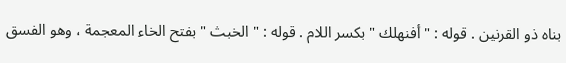بناه ذو القرنين . قوله : " أفنهلك " بكسر اللام . قوله : " الخبث " بفتح الخاء المعجمة ، وهو الفسق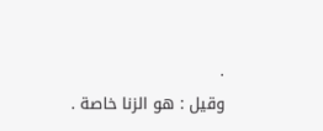.
وقيل : هو الزنا خاصة .